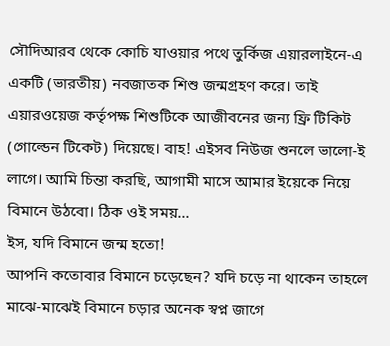সৌদিআরব থেকে কোচি যাওয়ার পথে তুর্কিজ এয়ারলাইনে-এ একটি (ভারতীয়) নবজাতক শিশু জন্মগ্রহণ করে। তাই এয়ারওয়েজ কর্তৃপক্ষ শিশুটিকে আজীবনের জন্য ফ্রি টিকিট (গোল্ডেন টিকেট) দিয়েছে। বাহ! এইসব নিউজ শুনলে ভালো-ই লাগে। আমি চিন্তা করছি, আগামী মাসে আমার ইয়েকে নিয়ে বিমানে উঠবো। ঠিক ওই সময়...
ইস, যদি বিমানে জন্ম হতো!
আপনি কতোবার বিমানে চড়েছেন? যদি চড়ে না থাকেন তাহলে মাঝে-মাঝেই বিমানে চড়ার অনেক স্বপ্ন জাগে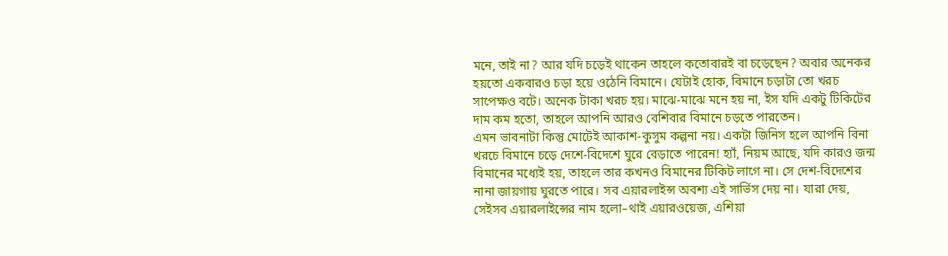মনে, তাই না? আর যদি চড়েই থাকেন তাহলে কতোবারই বা চড়েছেন? অবার অনেকর হয়তো একবারও চড়া হয়ে ওঠেনি বিমানে। যেটাই হোক, বিমানে চড়াটা তো খরচ সাপেক্ষও বটে। অনেক টাকা খরচ হয়। মাঝে-মাঝে মনে হয় না, ইস যদি একটু টিকিটের দাম কম হতো, তাহলে আপনি আরও বেশিবার বিমানে চড়তে পারতেন।
এমন ভাবনাটা কিন্তু মোটেই আকাশ-কুসুম কল্পনা নয়। একটা জিনিস হলে আপনি বিনা খরচে বিমানে চড়ে দেশে-বিদেশে ঘুরে বেড়াতে পারেন! হ্যাঁ, নিয়ম আছে, যদি কারও জন্ম বিমানের মধ্যেই হয়, তাহলে তার কখনও বিমানের টিকিট লাগে না। সে দেশ-বিদেশের নানা জায়গায় ঘুরতে পারে। সব এয়ারলাইন্স অবশ্য এই সার্ভিস দেয় না। যারা দেয়, সেইসব এয়ারলাইন্সের নাম হলো–থাই এয়ারওয়েজ, এশিয়া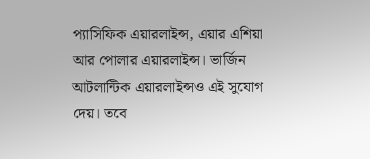প্যাসিফিক এয়ারলাইন্স, এয়ার এশিয়া আর পোলার এয়ারলাইন্স। ভার্জিন আটলান্টিক এয়ারলাইন্সও এই সুযোগ দেয়। তবে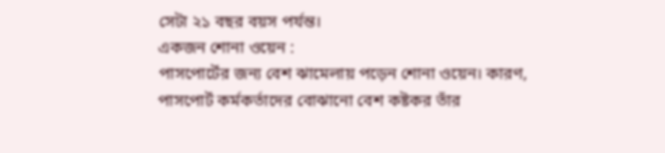সেটা ২১ বছর বয়স পর্যন্ত।
একজন শোনা ওয়েন :
পাসপোর্টের জন্য বেশ ঝামেলায় পড়েন শোনা ওয়েন। কারণ, পাসপোর্ট কর্মকর্তাদের বোঝানো বেশ কষ্টকর তাঁর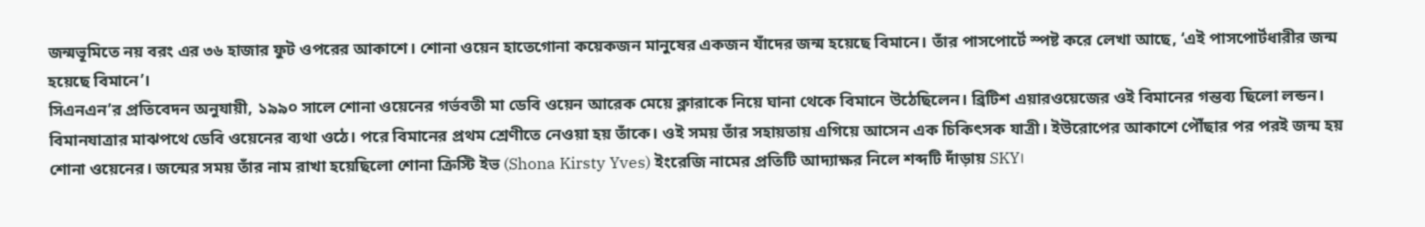জন্মভূমিতে নয় বরং এর ৩৬ হাজার ফুট ওপরের আকাশে। শোনা ওয়েন হাতেগোনা কয়েকজন মানুষের একজন যাঁদের জন্ম হয়েছে বিমানে। তাঁর পাসপোর্টে স্পষ্ট করে লেখা আছে, ‘এই পাসপোর্টধারীর জন্ম হয়েছে বিমানে’।
সিএনএন’র প্রতিবেদন অনুযায়ী, ১৯৯০ সালে শোনা ওয়েনের গর্ভবতী মা ডেবি ওয়েন আরেক মেয়ে ক্লারাকে নিয়ে ঘানা থেকে বিমানে উঠেছিলেন। ব্রিটিশ এয়ারওয়েজের ওই বিমানের গন্তব্য ছিলো লন্ডন। বিমানযাত্রার মাঝপথে ডেবি ওয়েনের ব্যথা ওঠে। পরে বিমানের প্রথম শ্রেণীতে নেওয়া হয় তাঁকে। ওই সময় তাঁর সহায়তায় এগিয়ে আসেন এক চিকিৎসক যাত্রী। ইউরোপের আকাশে পৌঁছার পর পরই জন্ম হয় শোনা ওয়েনের। জন্মের সময় তাঁর নাম রাখা হয়েছিলো শোনা ক্রিস্টি ইভ (Shona Kirsty Yves) ইংরেজি নামের প্রতিটি আদ্যাক্ষর নিলে শব্দটি দাঁড়ায় SKY।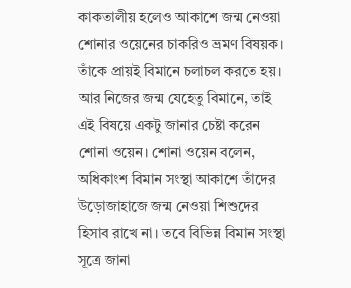কাকতালীয় হলেও আকাশে জন্ম নেওয়া শোনার ওয়েনের চাকরিও ভ্রমণ বিষয়ক। তাঁকে প্রায়ই বিমানে চলাচল করতে হয়। আর নিজের জন্ম যেহেতু বিমানে, তাই এই বিষয়ে একটু জানার চেষ্টা করেন শোনা ওয়েন। শোনা ওয়েন বলেন, অধিকাংশ বিমান সংস্থা আকাশে তাঁদের উড়োজাহাজে জন্ম নেওয়া শিশুদের হিসাব রাখে না। তবে বিভিন্ন বিমান সংস্থা সূত্রে জানা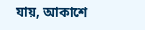যায়, আকাশে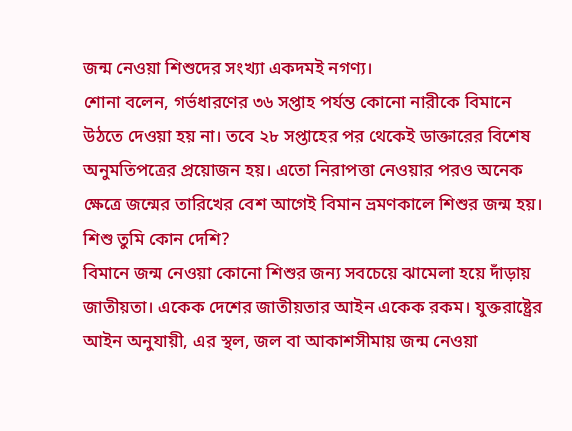জন্ম নেওয়া শিশুদের সংখ্যা একদমই নগণ্য।
শোনা বলেন, গর্ভধারণের ৩৬ সপ্তাহ পর্যন্ত কোনো নারীকে বিমানে উঠতে দেওয়া হয় না। তবে ২৮ সপ্তাহের পর থেকেই ডাক্তারের বিশেষ অনুমতিপত্রের প্রয়োজন হয়। এতো নিরাপত্তা নেওয়ার পরও অনেক ক্ষেত্রে জন্মের তারিখের বেশ আগেই বিমান ভ্রমণকালে শিশুর জন্ম হয়।
শিশু তুমি কোন দেশি?
বিমানে জন্ম নেওয়া কোনো শিশুর জন্য সবচেয়ে ঝামেলা হয়ে দাঁড়ায় জাতীয়তা। একেক দেশের জাতীয়তার আইন একেক রকম। যুক্তরাষ্ট্রের আইন অনুযায়ী, এর স্থল, জল বা আকাশসীমায় জন্ম নেওয়া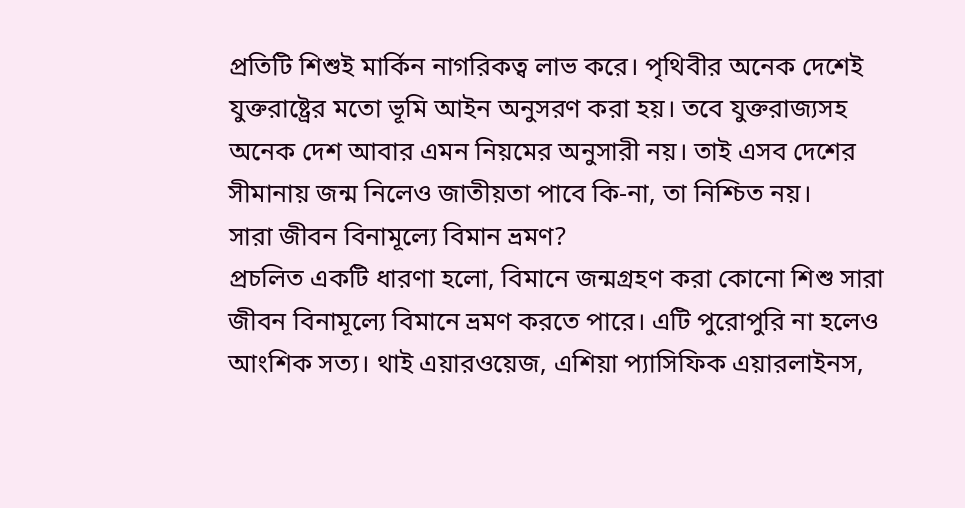প্রতিটি শিশুই মার্কিন নাগরিকত্ব লাভ করে। পৃথিবীর অনেক দেশেই যুক্তরাষ্ট্রের মতো ভূমি আইন অনুসরণ করা হয়। তবে যুক্তরাজ্যসহ অনেক দেশ আবার এমন নিয়মের অনুসারী নয়। তাই এসব দেশের সীমানায় জন্ম নিলেও জাতীয়তা পাবে কি-না, তা নিশ্চিত নয়।
সারা জীবন বিনামূল্যে বিমান ভ্রমণ?
প্রচলিত একটি ধারণা হলো, বিমানে জন্মগ্রহণ করা কোনো শিশু সারা জীবন বিনামূল্যে বিমানে ভ্রমণ করতে পারে। এটি পুরোপুরি না হলেও আংশিক সত্য। থাই এয়ারওয়েজ, এশিয়া প্যাসিফিক এয়ারলাইনস,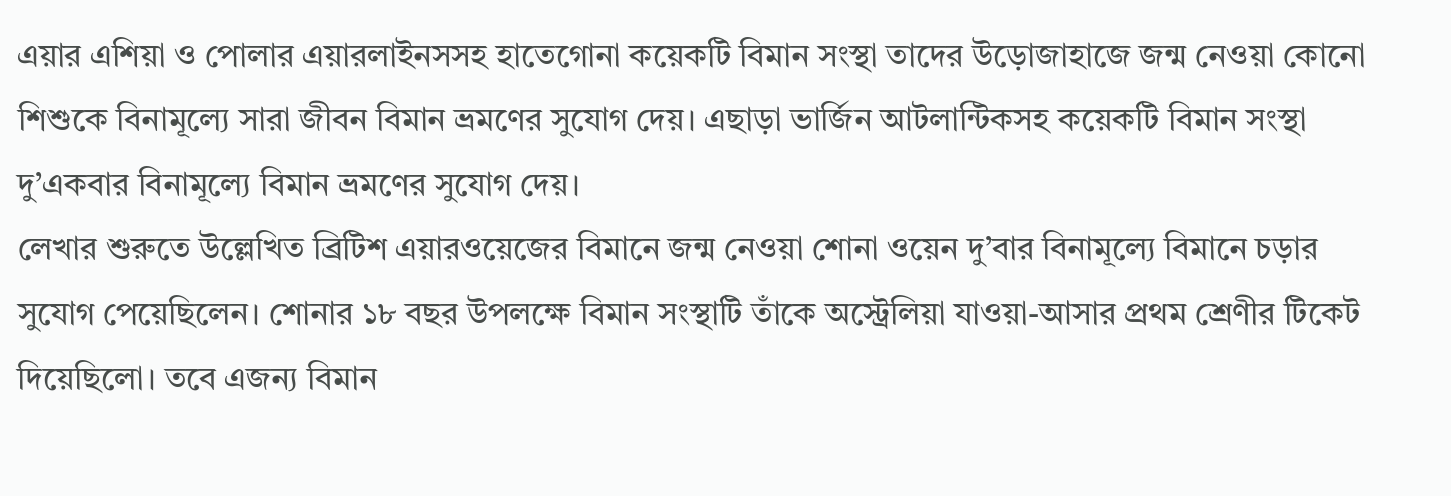এয়ার এশিয়া ও পোলার এয়ারলাইনসসহ হাতেগোনা কয়েকটি বিমান সংস্থা তাদের উড়োজাহাজে জন্ম নেওয়া কোনো শিশুকে বিনামূল্যে সারা জীবন বিমান ভ্রমণের সুযোগ দেয়। এছাড়া ভার্জিন আটলান্টিকসহ কয়েকটি বিমান সংস্থা দু’একবার বিনামূল্যে বিমান ভ্রমণের সুযোগ দেয়।
লেখার শুরুতে উল্লেখিত ব্রিটিশ এয়ারওয়েজের বিমানে জন্ম নেওয়া শোনা ওয়েন দু’বার বিনামূল্যে বিমানে চড়ার সুযোগ পেয়েছিলেন। শোনার ১৮ বছর উপলক্ষে বিমান সংস্থাটি তাঁকে অস্ট্রেলিয়া যাওয়া-আসার প্রথম শ্রেণীর টিকেট দিয়েছিলো। তবে এজন্য বিমান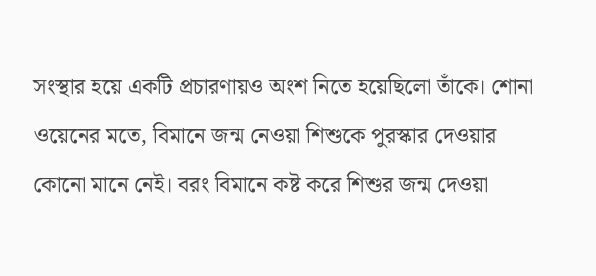সংস্থার হয়ে একটি প্রচারণায়ও অংশ নিতে হয়েছিলো তাঁকে। শোনা ওয়েনের মতে, বিমানে জন্ম নেওয়া শিশুকে পুরস্কার দেওয়ার কোনো মানে নেই। বরং বিমানে কষ্ট করে শিশুর জন্ম দেওয়া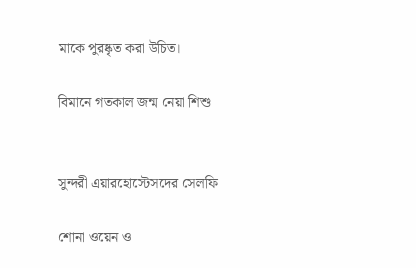মাকে পুরষ্কৃত করা উচিত।

বিমানে গতকাল জন্ম নেয়া শিশু


সুন্দরী এয়ারহোস্টেসদের সেলফি

শোনা ওয়েন ও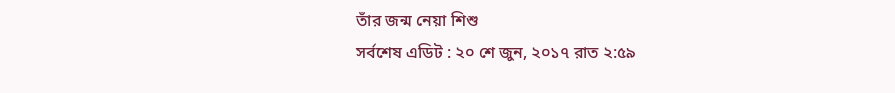তাঁর জন্ম নেয়া শিশু
সর্বশেষ এডিট : ২০ শে জুন, ২০১৭ রাত ২:৫৯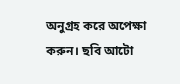অনুগ্রহ করে অপেক্ষা করুন। ছবি আটো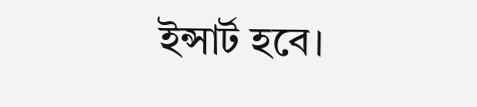ইন্সার্ট হবে।